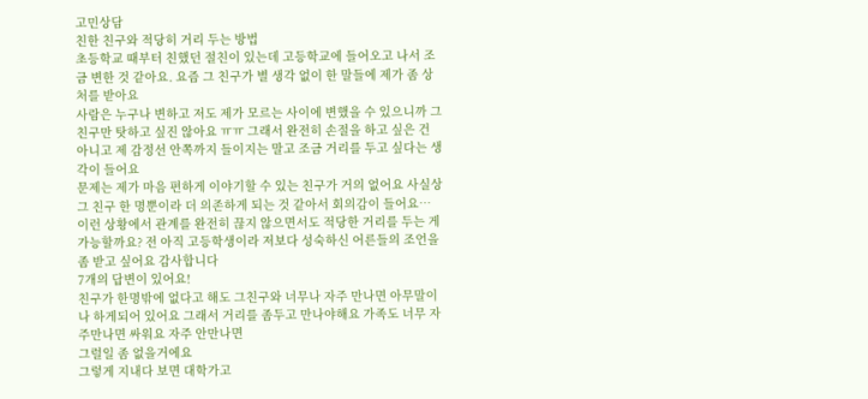고민상담
친한 친구와 적당히 거리 두는 방법
초등학교 때부터 친했던 절친이 있는데 고등학교에 들어오고 나서 조금 변한 것 같아요. 요즘 그 친구가 별 생각 없이 한 말들에 제가 좀 상처를 받아요
사람은 누구나 변하고 저도 제가 모르는 사이에 변했을 수 있으니까 그 친구만 탓하고 싶진 않아요 ㅠㅠ 그래서 완전히 손절을 하고 싶은 건 아니고 제 감정선 안쪽까지 들이지는 말고 조금 거리를 두고 싶다는 생각이 들어요
문제는 제가 마음 편하게 이야기할 수 있는 친구가 거의 없어요 사실상 그 친구 한 명뿐이라 더 의존하게 되는 것 같아서 회의감이 들어요… 이런 상황에서 관계를 완전히 끊지 않으면서도 적당한 거리를 두는 게 가능할까요? 전 아직 고등학생이라 저보다 성숙하신 어른들의 조언을 좀 받고 싶어요 감사합니다
7개의 답변이 있어요!
친구가 한명밖에 없다고 해도 그친구와 너무나 자주 만나면 아무말이나 하게되어 있어요 그래서 거리를 좀두고 만나야해요 가족도 너무 자주만나면 싸워요 자주 안만나면
그럴일 좀 없을거에요
그렇게 지내다 보면 대학가고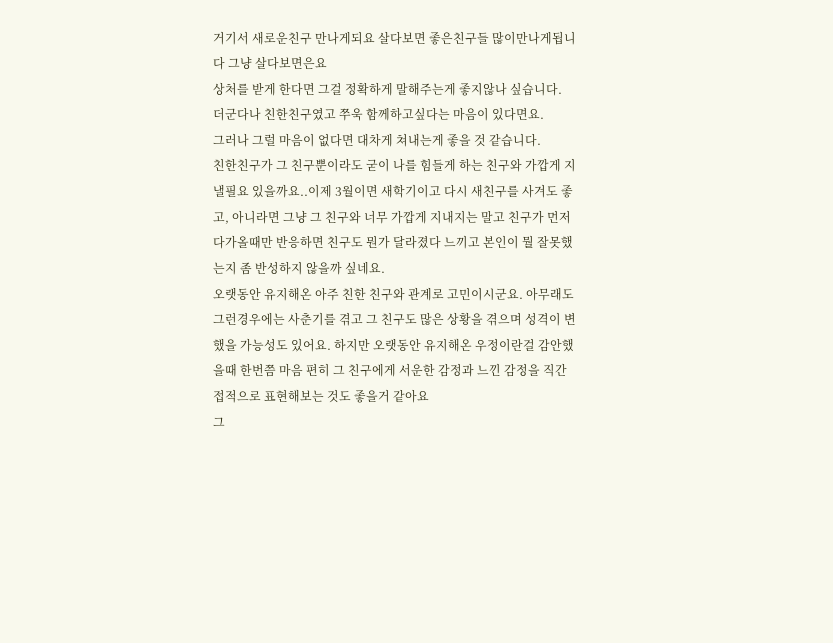거기서 새로운친구 만나게되요 살다보면 좋은친구들 많이만나게됩니다 그냥 살다보면은요
상처를 받게 한다면 그걸 정확하게 말해주는게 좋지않나 싶습니다.
더군다나 친한친구였고 쭈욱 함께하고싶다는 마음이 있다면요.
그러나 그럴 마음이 없다면 대차게 쳐내는게 좋을 것 같습니다.
친한친구가 그 친구뿐이라도 굳이 나를 힘들게 하는 친구와 가깝게 지낼필요 있을까요..이제 3월이면 새학기이고 다시 새친구를 사겨도 좋고, 아니라면 그냥 그 친구와 너무 가깝게 지내지는 말고 친구가 먼저 다가올때만 반응하면 친구도 뭔가 달라졌다 느끼고 본인이 뭘 잘못했는지 좀 반성하지 않을까 싶네요.
오랫동안 유지해온 아주 친한 친구와 관계로 고민이시군요. 아무래도 그런경우에는 사춘기를 겪고 그 친구도 많은 상황을 겪으며 성격이 변했을 가능성도 있어요. 하지만 오랫동안 유지해온 우정이란걸 감안했을때 한번쯤 마음 편히 그 친구에게 서운한 감정과 느낀 감정을 직간접적으로 표현해보는 것도 좋을거 같아요
그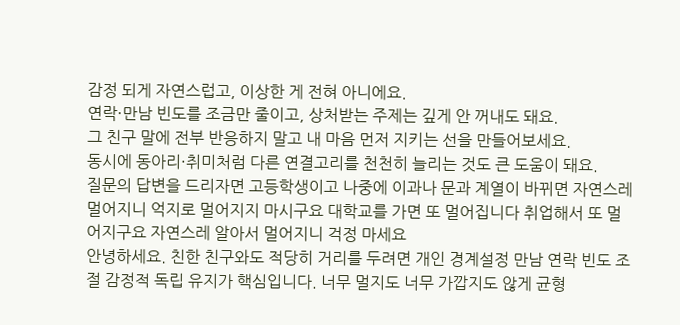감정 되게 자연스럽고, 이상한 게 전혀 아니에요.
연락·만남 빈도를 조금만 줄이고, 상처받는 주제는 깊게 안 꺼내도 돼요.
그 친구 말에 전부 반응하지 말고 내 마음 먼저 지키는 선을 만들어보세요.
동시에 동아리·취미처럼 다른 연결고리를 천천히 늘리는 것도 큰 도움이 돼요.
질문의 답변을 드리자면 고등학생이고 나중에 이과나 문과 계열이 바뀌면 자연스레 멀어지니 억지로 멀어지지 마시구요 대학교를 가면 또 멀어집니다 취업해서 또 멀어지구요 자연스레 알아서 멀어지니 걱정 마세요
안녕하세요. 친한 친구와도 적당히 거리를 두려면 개인 경계설정 만남 연락 빈도 조절 감정적 독립 유지가 핵심입니다. 너무 멀지도 너무 가깝지도 않게 균형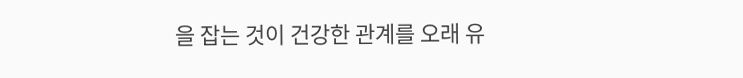을 잡는 것이 건강한 관계를 오래 유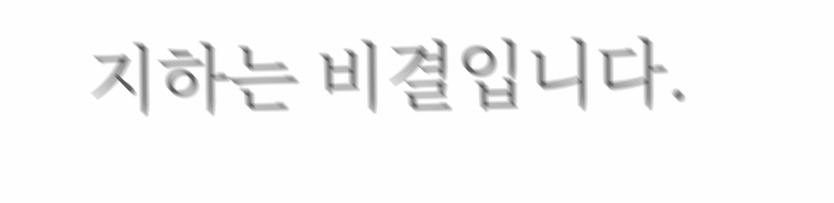지하는 비결입니다.